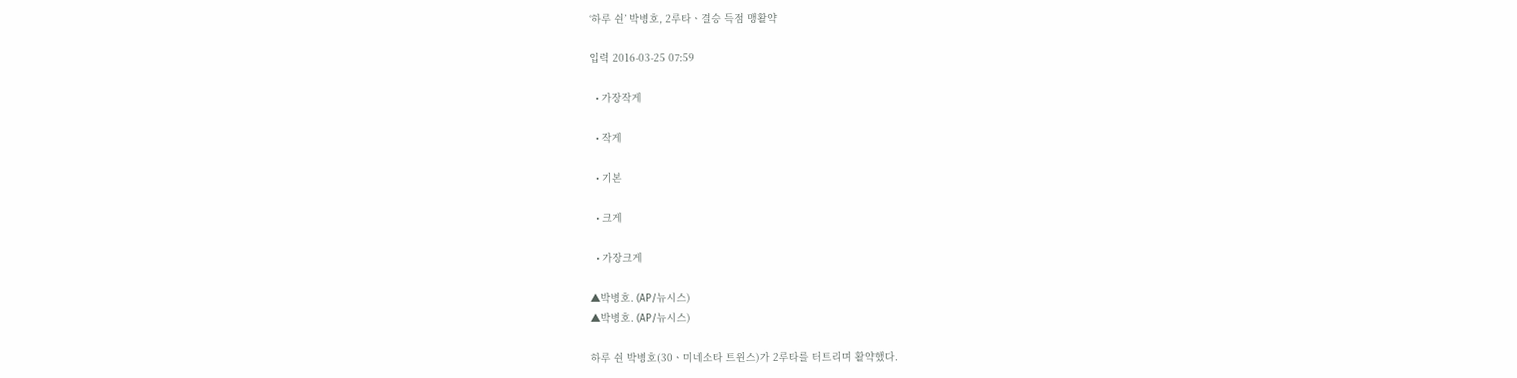‘하루 쉰’ 박병호, 2루타ㆍ결승 득점 맹활약

입력 2016-03-25 07:59

  • 가장작게

  • 작게

  • 기본

  • 크게

  • 가장크게

▲박병호. (AP/뉴시스)
▲박병호. (AP/뉴시스)

하루 쉰 박병호(30ㆍ미네소타 트윈스)가 2루타를 터트리며 활약했다.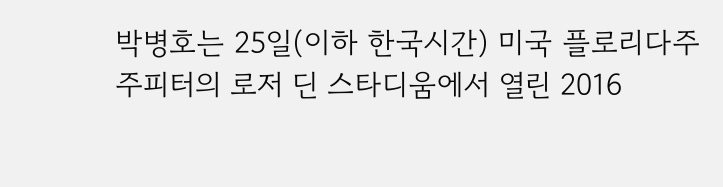박병호는 25일(이하 한국시간) 미국 플로리다주 주피터의 로저 딘 스타디움에서 열린 2016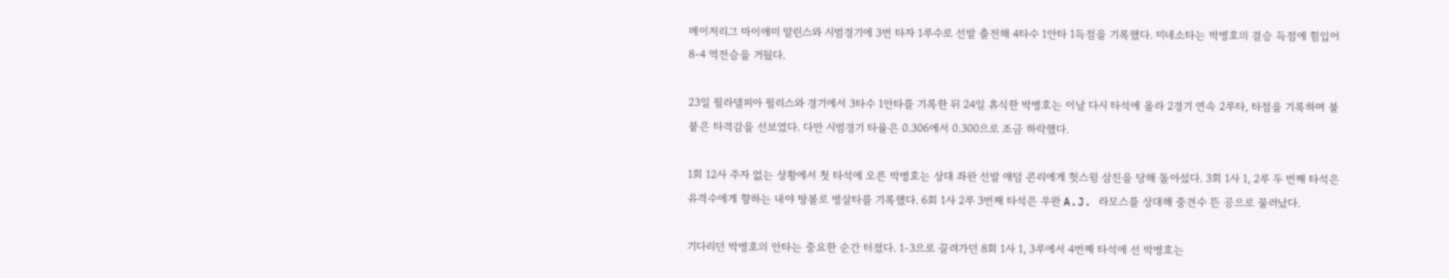메이저리그 마이애미 말린스와 시범경기에 3번 타자 1루수로 선발 출전해 4타수 1안타 1득점을 기록했다. 미네소타는 박병호의 결승 득점에 힘입어 8-4 역전승을 거뒀다.

23일 필라델피아 필리스와 경기에서 3타수 1안타를 기록한 뒤 24일 휴식한 박병호는 이날 다시 타석에 올라 2경기 연속 2루타, 타점을 기록하며 불붙은 타격감을 선보였다. 다만 시범경기 타율은 0.306에서 0.300으로 조금 하락했다.

1회 12사 주자 없는 상황에서 첫 타석에 오른 박병호는 상대 좌완 선발 애덤 콘리에게 헛스윙 삼진을 당해 돌아섰다. 3회 1사 1, 2루 두 번째 타석은 유격수에게 향하는 내야 땅볼로 병살타를 기록했다. 6회 1사 2루 3번째 타석은 우완 A.J. 라모스를 상대해 중견수 뜬 공으로 물러났다.

기다리던 박병호의 안타는 중요한 순간 터졌다. 1-3으로 끌려가던 8회 1사 1, 3루에서 4번째 타석에 선 박병호는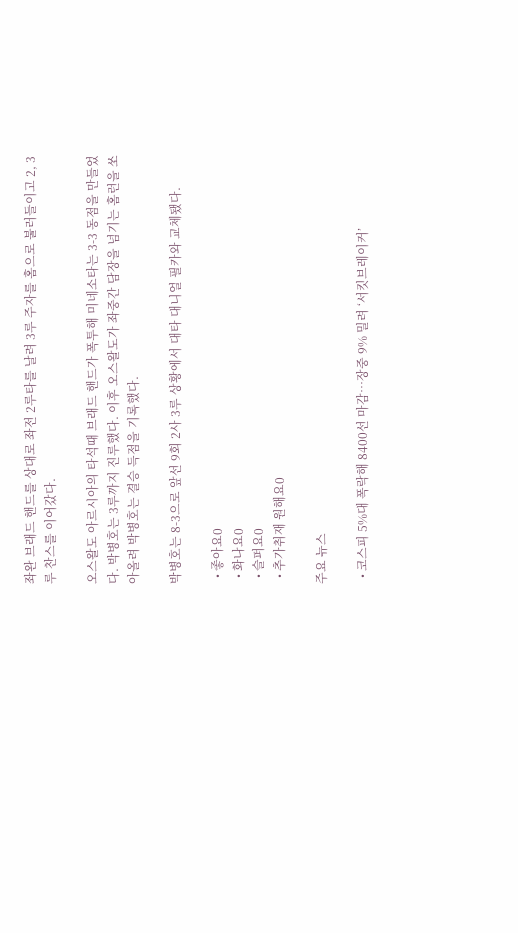좌완 브래드 핸드를 상대로 좌전 2루타를 날려 3루 주자를 홈으로 불러들이고 2, 3루 찬스를 이어갔다.

오스왈도 아르시아의 타석때 브래드 핸드가 폭투해 미네소타는 3-3 동점을 만들었다. 박병호는 3루까지 진루했다. 이후 오스왈도가 좌중간 담장을 넘기는 홈런을 쏘아올려 박병호는 결승 득점을 기록했다.

박병호는 8-3으로 앞선 9회 2사 3루 상황에서 대타 대니얼 필카와 교체됐다.

  • 좋아요0
  • 화나요0
  • 슬퍼요0
  • 추가취재 원해요0

주요 뉴스

  • 코스피 5%대 폭락해 8400선 마감⋯장중 9% 밀려 ‘서킷브레이커’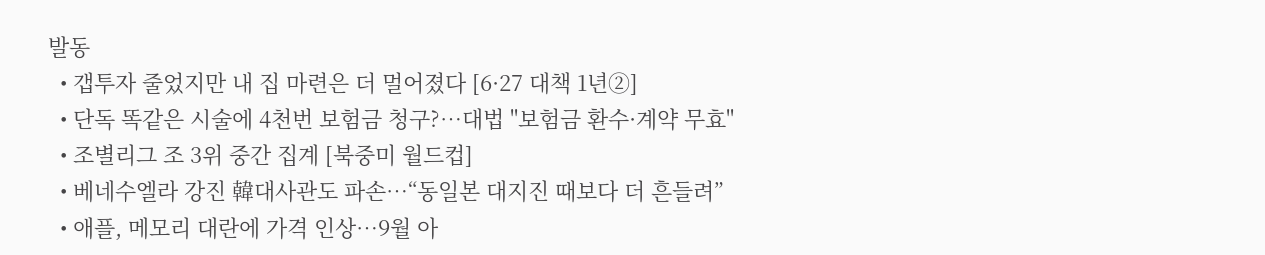발동
  • 갭투자 줄었지만 내 집 마련은 더 멀어졌다 [6·27 대책 1년②]
  • 단독 똑같은 시술에 4천번 보험금 청구?…대법 "보험금 환수·계약 무효"
  • 조별리그 조 3위 중간 집계 [북중미 월드컵]
  • 베네수엘라 강진 韓대사관도 파손⋯“동일본 대지진 때보다 더 흔들려”
  • 애플, 메모리 대란에 가격 인상⋯9월 아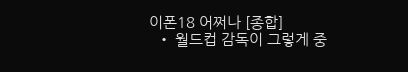이폰18 어쩌나 [종합]
  • 월드컵 감독이 그렇게 중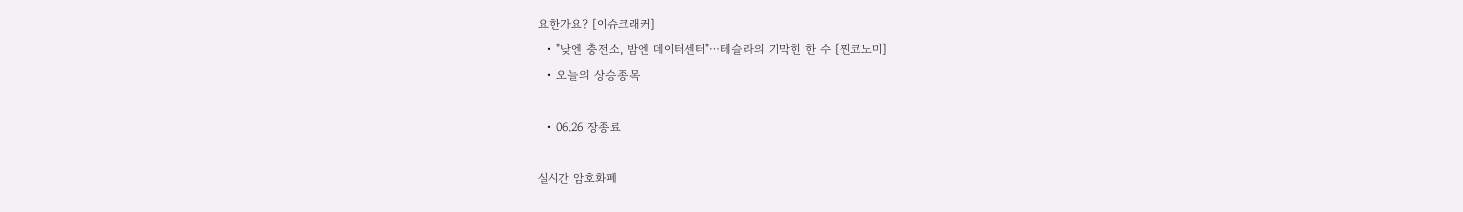요한가요? [이슈크래커]
  • "낮엔 충전소, 밤엔 데이터센터"⋯테슬라의 기막힌 한 수 [찐코노미]
  • 오늘의 상승종목

  • 06.26 장종료

실시간 암호화폐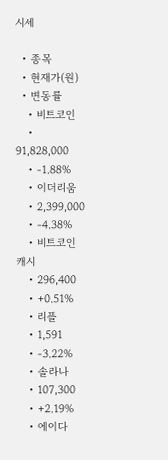시세

  • 종목
  • 현재가(원)
  • 변동률
    • 비트코인
    • 91,828,000
    • -1.88%
    • 이더리움
    • 2,399,000
    • -4.38%
    • 비트코인 캐시
    • 296,400
    • +0.51%
    • 리플
    • 1,591
    • -3.22%
    • 솔라나
    • 107,300
    • +2.19%
    • 에이다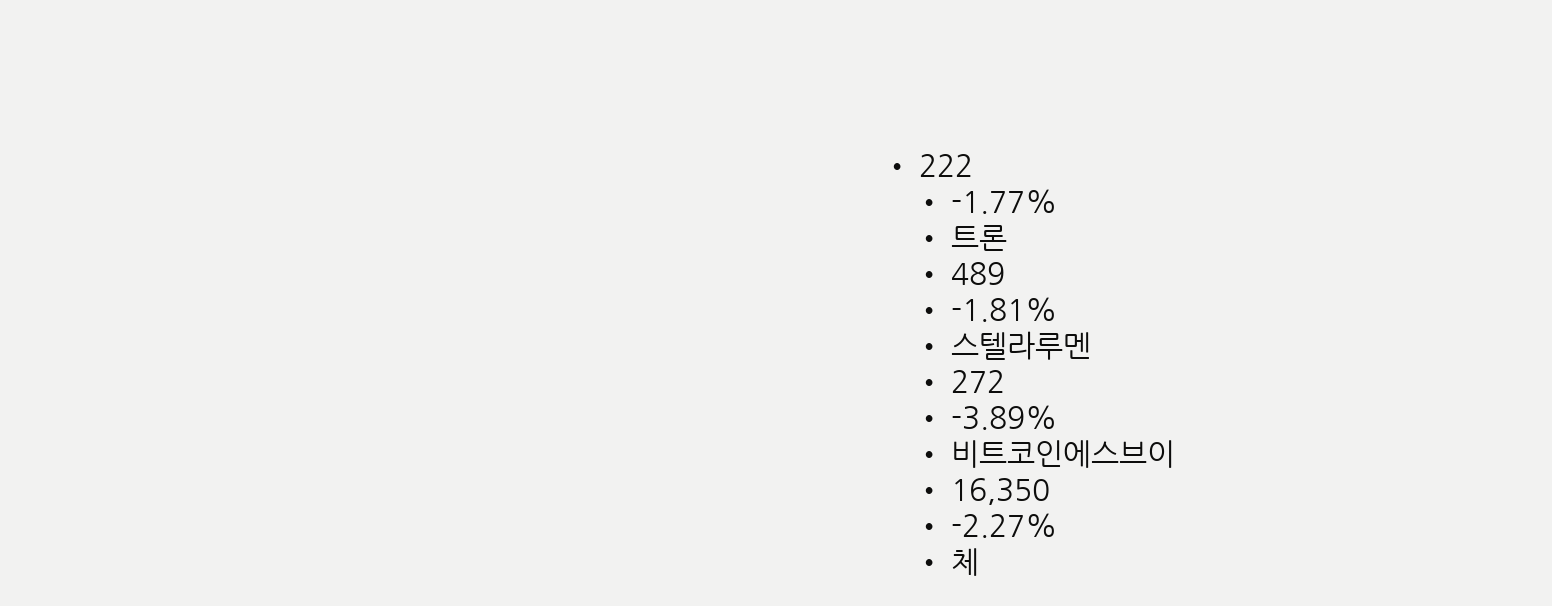• 222
    • -1.77%
    • 트론
    • 489
    • -1.81%
    • 스텔라루멘
    • 272
    • -3.89%
    • 비트코인에스브이
    • 16,350
    • -2.27%
    • 체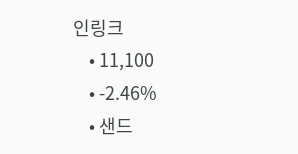인링크
    • 11,100
    • -2.46%
    • 샌드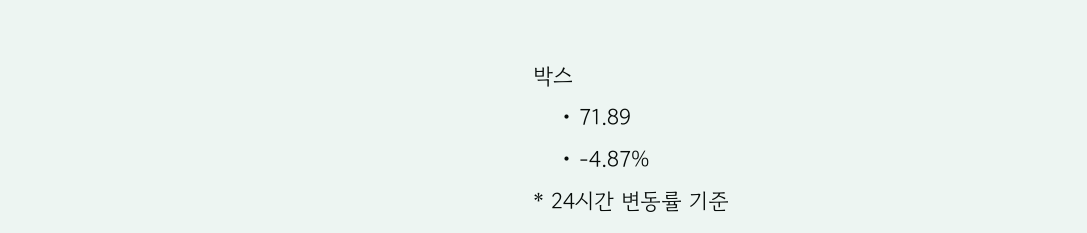박스
    • 71.89
    • -4.87%
* 24시간 변동률 기준